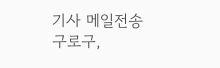기사 메일전송
구로구,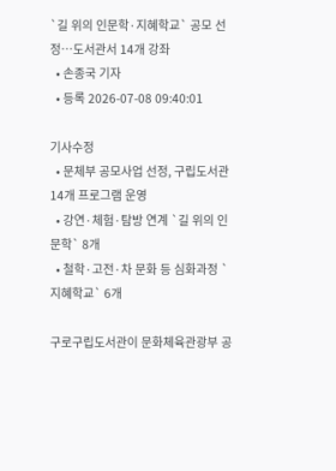`길 위의 인문학·지혜학교` 공모 선정…도서관서 14개 강좌
  • 손종국 기자
  • 등록 2026-07-08 09:40:01

기사수정
  • 문체부 공모사업 선정, 구립도서관 14개 프로그램 운영
  • 강연·체험·탐방 연계 `길 위의 인문학` 8개
  • 철학·고전·차 문화 등 심화과정 `지혜학교` 6개

구로구립도서관이 문화체육관광부 공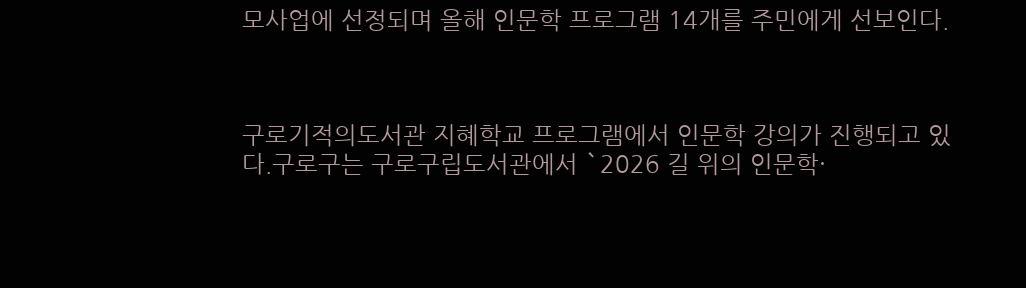모사업에 선정되며 올해 인문학 프로그램 14개를 주민에게 선보인다.



구로기적의도서관 지혜학교 프로그램에서 인문학 강의가 진행되고 있다.구로구는 구로구립도서관에서 `2026 길 위의 인문학·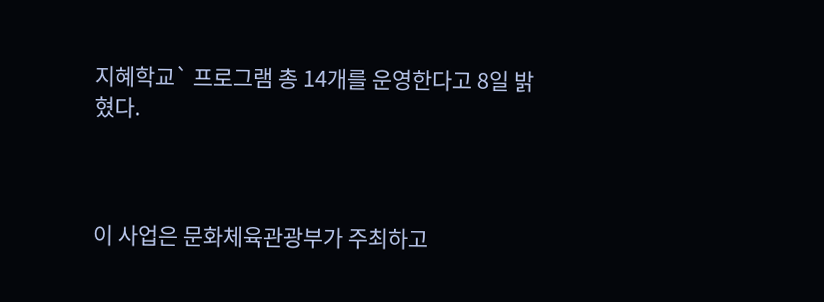지혜학교` 프로그램 총 14개를 운영한다고 8일 밝혔다.



이 사업은 문화체육관광부가 주최하고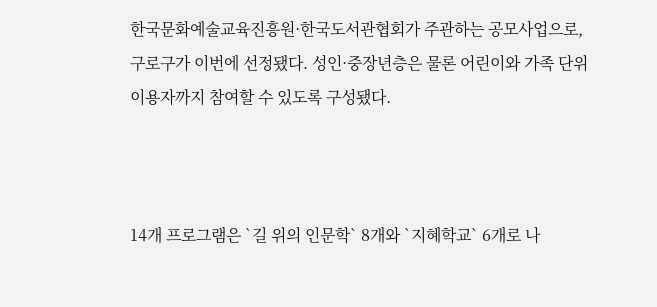한국문화예술교육진흥원·한국도서관협회가 주관하는 공모사업으로, 구로구가 이번에 선정됐다. 성인·중장년층은 물론 어린이와 가족 단위 이용자까지 참여할 수 있도록 구성됐다.



14개 프로그램은 `길 위의 인문학` 8개와 `지혜학교` 6개로 나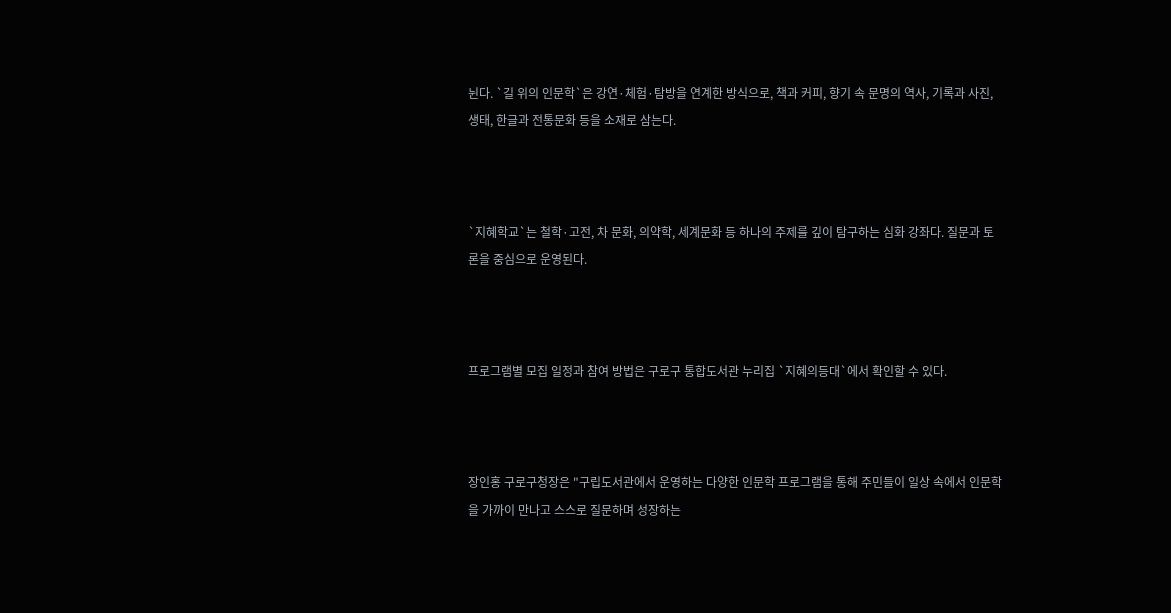뉜다. `길 위의 인문학`은 강연·체험·탐방을 연계한 방식으로, 책과 커피, 향기 속 문명의 역사, 기록과 사진, 생태, 한글과 전통문화 등을 소재로 삼는다.



`지혜학교`는 철학·고전, 차 문화, 의약학, 세계문화 등 하나의 주제를 깊이 탐구하는 심화 강좌다. 질문과 토론을 중심으로 운영된다.



프로그램별 모집 일정과 참여 방법은 구로구 통합도서관 누리집 `지혜의등대`에서 확인할 수 있다.



장인홍 구로구청장은 "구립도서관에서 운영하는 다양한 인문학 프로그램을 통해 주민들이 일상 속에서 인문학을 가까이 만나고 스스로 질문하며 성장하는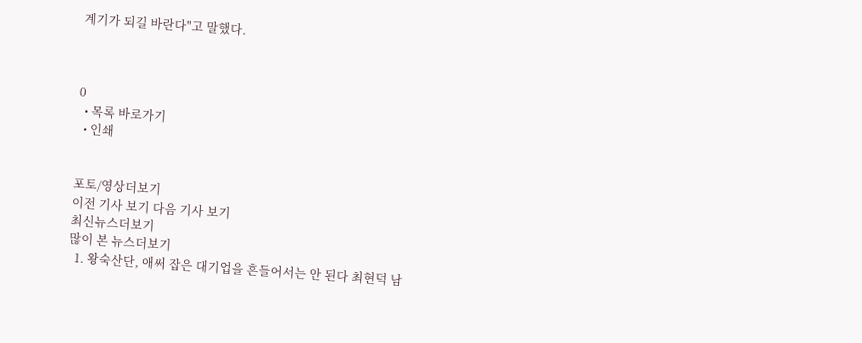계기가 되길 바란다"고 말했다.



0
  • 목록 바로가기
  • 인쇄


포토/영상더보기
이전 기사 보기 다음 기사 보기
최신뉴스더보기
많이 본 뉴스더보기
  1. 왕숙산단, 애써 잡은 대기업을 흔들어서는 안 된다 최현덕 남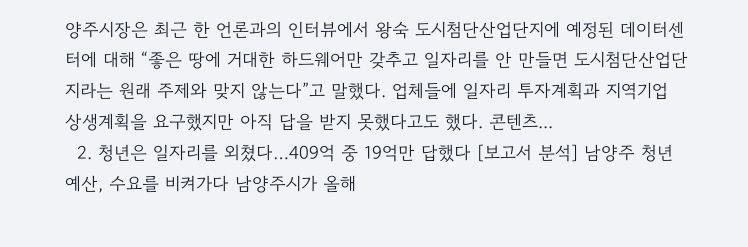양주시장은 최근 한 언론과의 인터뷰에서 왕숙 도시첨단산업단지에 예정된 데이터센터에 대해 “좋은 땅에 거대한 하드웨어만 갖추고 일자리를 안 만들면 도시첨단산업단지라는 원래 주제와 맞지 않는다”고 말했다. 업체들에 일자리 투자계획과 지역기업 상생계획을 요구했지만 아직 답을 받지 못했다고도 했다. 콘텐츠...
  2. 청년은 일자리를 외쳤다…409억 중 19억만 답했다 [보고서 분석] 남양주 청년예산, 수요를 비켜가다 남양주시가 올해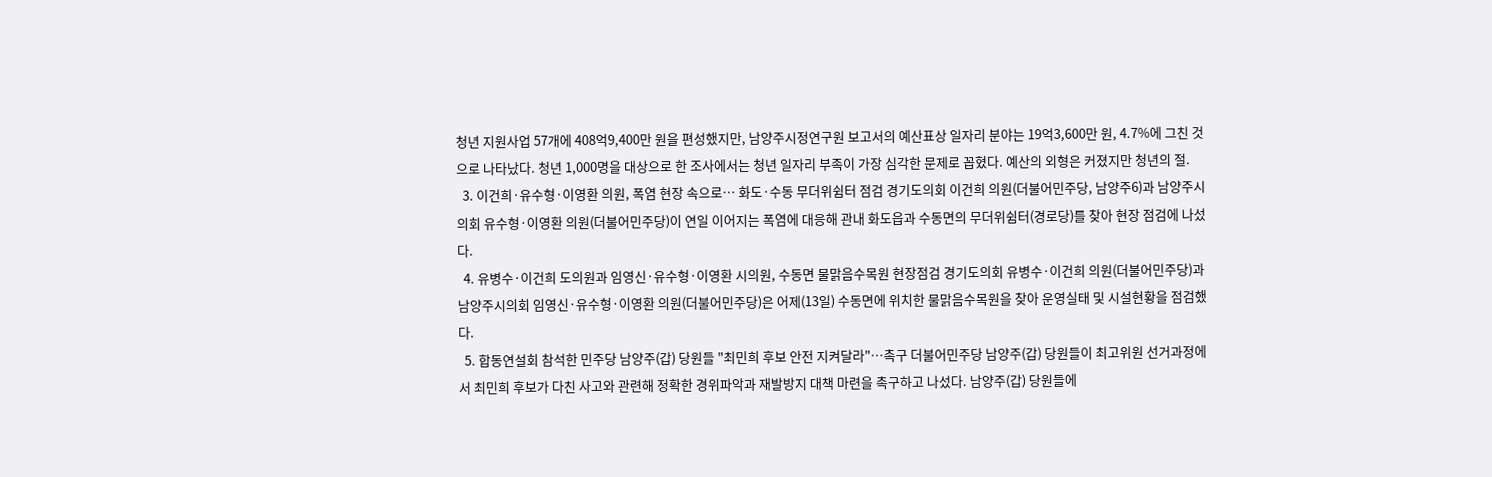청년 지원사업 57개에 408억9,400만 원을 편성했지만, 남양주시정연구원 보고서의 예산표상 일자리 분야는 19억3,600만 원, 4.7%에 그친 것으로 나타났다. 청년 1,000명을 대상으로 한 조사에서는 청년 일자리 부족이 가장 심각한 문제로 꼽혔다. 예산의 외형은 커졌지만 청년의 절.
  3. 이건희·유수형·이영환 의원, 폭염 현장 속으로… 화도·수동 무더위쉼터 점검 경기도의회 이건희 의원(더불어민주당, 남양주6)과 남양주시의회 유수형·이영환 의원(더불어민주당)이 연일 이어지는 폭염에 대응해 관내 화도읍과 수동면의 무더위쉼터(경로당)를 찾아 현장 점검에 나섰다.
  4. 유병수·이건희 도의원과 임영신·유수형·이영환 시의원, 수동면 물맑음수목원 현장점검 경기도의회 유병수·이건희 의원(더불어민주당)과 남양주시의회 임영신·유수형·이영환 의원(더불어민주당)은 어제(13일) 수동면에 위치한 물맑음수목원을 찾아 운영실태 및 시설현황을 점검했다.
  5. 합동연설회 참석한 민주당 남양주(갑) 당원들 "최민희 후보 안전 지켜달라"…촉구 더불어민주당 남양주(갑) 당원들이 최고위원 선거과정에서 최민희 후보가 다친 사고와 관련해 정확한 경위파악과 재발방지 대책 마련을 촉구하고 나섰다. 남양주(갑) 당원들에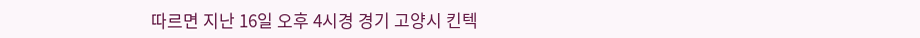따르면 지난 16일 오후 4시경 경기 고양시 킨텍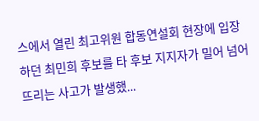스에서 열린 최고위원 합동연설회 현장에 입장하던 최민희 후보를 타 후보 지지자가 밀어 넘어뜨리는 사고가 발생했...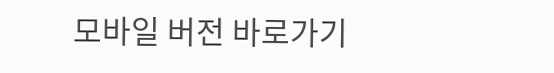모바일 버전 바로가기